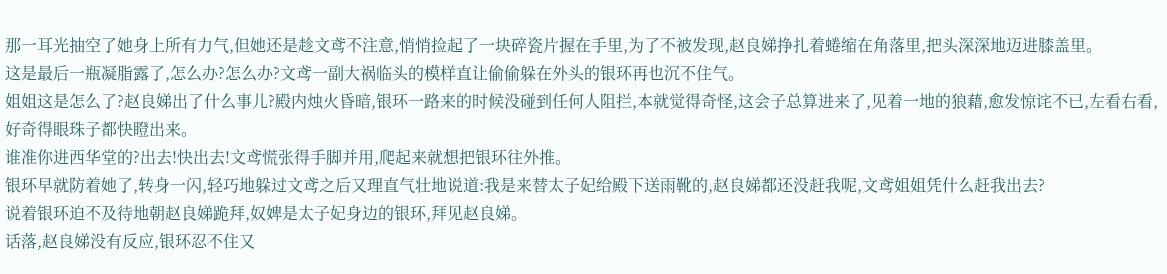那一耳光抽空了她身上所有力气,但她还是趁文鸢不注意,悄悄捡起了一块碎瓷片握在手里,为了不被发现,赵良娣挣扎着蜷缩在角落里,把头深深地迈进膝盖里。
这是最后一瓶凝脂露了,怎么办?怎么办?文鸢一副大祸临头的模样直让偷偷躲在外头的银环再也沉不住气。
姐姐这是怎么了?赵良娣出了什么事儿?殿内烛火昏暗,银环一路来的时候没碰到任何人阻拦,本就觉得奇怪,这会子总算进来了,见着一地的狼藉,愈发惊诧不已,左看右看,好奇得眼珠子都快瞪出来。
谁准你进西华堂的?出去!快出去!文鸢慌张得手脚并用,爬起来就想把银环往外推。
银环早就防着她了,转身一闪,轻巧地躲过文鸢之后又理直气壮地说道:我是来替太子妃给殿下送雨靴的,赵良娣都还没赶我呢,文鸢姐姐凭什么赶我出去?
说着银环迫不及待地朝赵良娣跪拜,奴婢是太子妃身边的银环,拜见赵良娣。
话落,赵良娣没有反应,银环忍不住又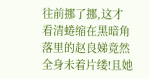往前挪了挪,这才看清蜷缩在黑暗角落里的赵良娣竟然全身未着片缕!且她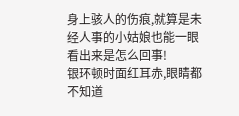身上骇人的伤痕,就算是未经人事的小姑娘也能一眼看出来是怎么回事!
银环顿时面红耳赤,眼睛都不知道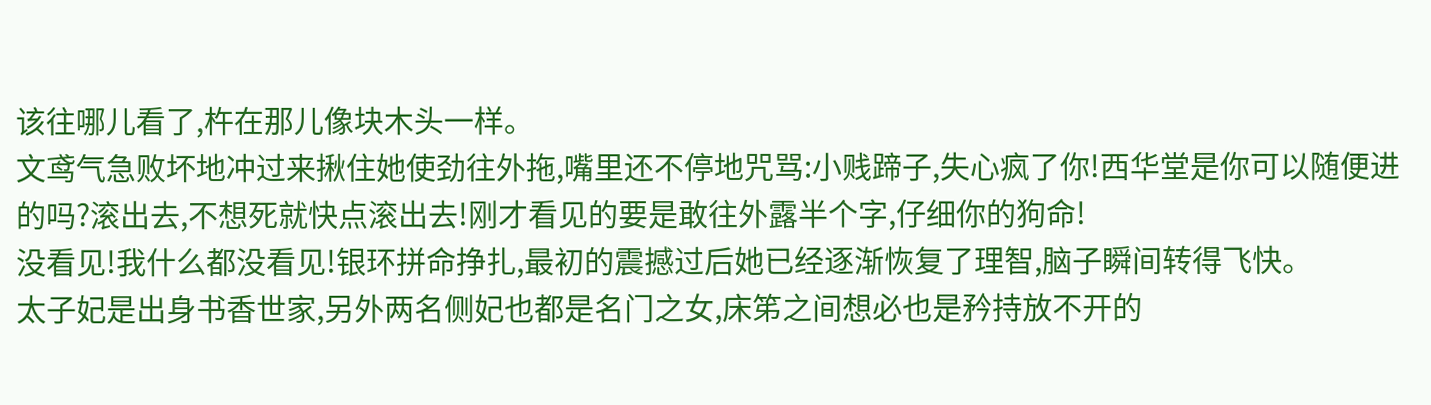该往哪儿看了,杵在那儿像块木头一样。
文鸢气急败坏地冲过来揪住她使劲往外拖,嘴里还不停地咒骂:小贱蹄子,失心疯了你!西华堂是你可以随便进的吗?滚出去,不想死就快点滚出去!刚才看见的要是敢往外露半个字,仔细你的狗命!
没看见!我什么都没看见!银环拼命挣扎,最初的震撼过后她已经逐渐恢复了理智,脑子瞬间转得飞快。
太子妃是出身书香世家,另外两名侧妃也都是名门之女,床笫之间想必也是矜持放不开的